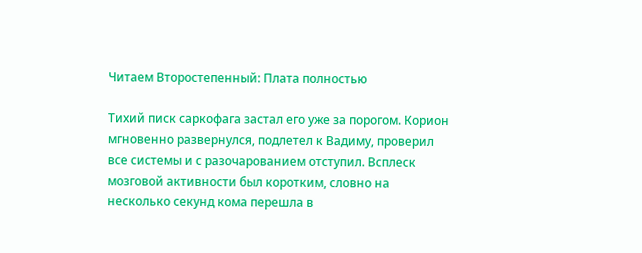Читаем Второстепенный: Плата полностью

Тихий писк саркофага застал его уже за порогом. Корион мгновенно развернулся, подлетел к Вадиму, проверил все системы и с разочарованием отступил. Всплеск мозговой активности был коротким, словно на несколько секунд кома перешла в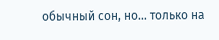обычный сон, но… только на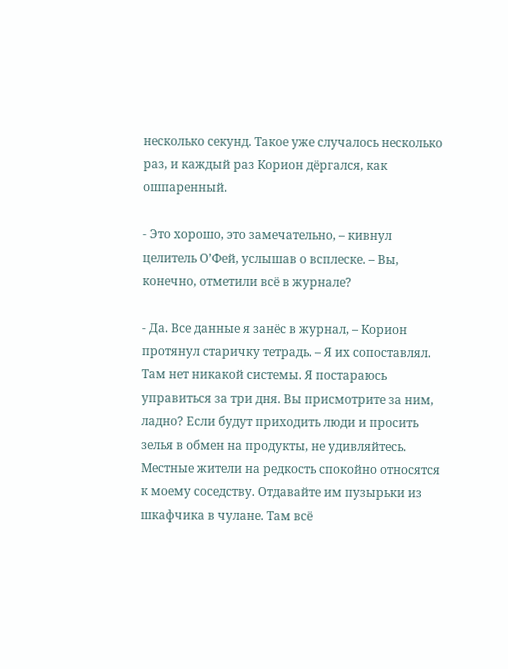несколько секунд. Такое уже случалось несколько раз, и каждый раз Корион дёргался, как ошпаренный.

- Это хорошо, это замечательно, – кивнул целитель О’Фей, услышав о всплеске. – Вы, конечно, отметили всё в журнале?

- Да. Все данные я занёс в журнал, – Корион протянул старичку тетрадь. – Я их сопоставлял. Там нет никакой системы. Я постараюсь управиться за три дня. Вы присмотрите за ним, ладно? Если будут приходить люди и просить зелья в обмен на продукты, не удивляйтесь. Местные жители на редкость спокойно относятся к моему соседству. Отдавайте им пузырьки из шкафчика в чулане. Там всё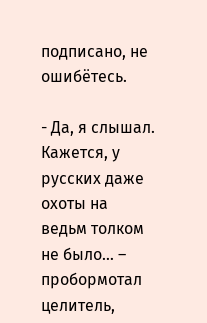подписано, не ошибётесь.

- Да, я слышал. Кажется, у русских даже охоты на ведьм толком не было… – пробормотал целитель,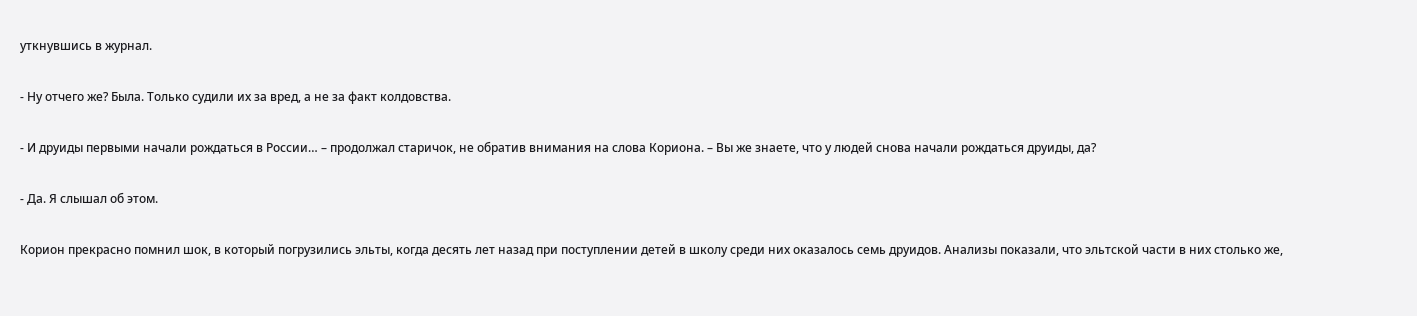уткнувшись в журнал.

- Ну отчего же? Была. Только судили их за вред, а не за факт колдовства.

- И друиды первыми начали рождаться в России… – продолжал старичок, не обратив внимания на слова Кориона. – Вы же знаете, что у людей снова начали рождаться друиды, да?

- Да. Я слышал об этом.

Корион прекрасно помнил шок, в который погрузились эльты, когда десять лет назад при поступлении детей в школу среди них оказалось семь друидов. Анализы показали, что эльтской части в них столько же,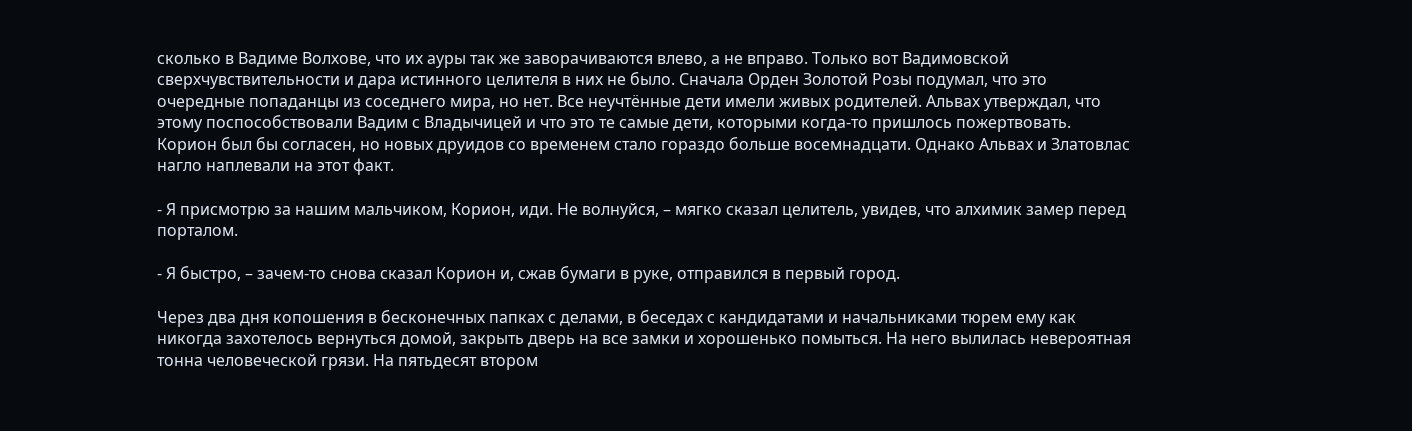сколько в Вадиме Волхове, что их ауры так же заворачиваются влево, а не вправо. Только вот Вадимовской сверхчувствительности и дара истинного целителя в них не было. Сначала Орден Золотой Розы подумал, что это очередные попаданцы из соседнего мира, но нет. Все неучтённые дети имели живых родителей. Альвах утверждал, что этому поспособствовали Вадим с Владычицей и что это те самые дети, которыми когда-то пришлось пожертвовать. Корион был бы согласен, но новых друидов со временем стало гораздо больше восемнадцати. Однако Альвах и Златовлас нагло наплевали на этот факт.

- Я присмотрю за нашим мальчиком, Корион, иди. Не волнуйся, – мягко сказал целитель, увидев, что алхимик замер перед порталом.

- Я быстро, – зачем-то снова сказал Корион и, сжав бумаги в руке, отправился в первый город.

Через два дня копошения в бесконечных папках с делами, в беседах с кандидатами и начальниками тюрем ему как никогда захотелось вернуться домой, закрыть дверь на все замки и хорошенько помыться. На него вылилась невероятная тонна человеческой грязи. На пятьдесят втором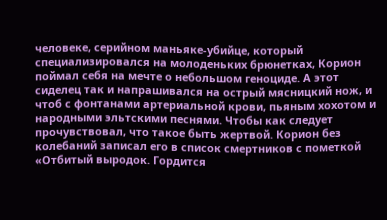человеке, серийном маньяке-убийце, который специализировался на молоденьких брюнетках, Корион поймал себя на мечте о небольшом геноциде. А этот сиделец так и напрашивался на острый мясницкий нож, и чтоб с фонтанами артериальной крови, пьяным хохотом и народными эльтскими песнями. Чтобы как следует прочувствовал, что такое быть жертвой. Корион без колебаний записал его в список смертников с пометкой «Отбитый выродок. Гордится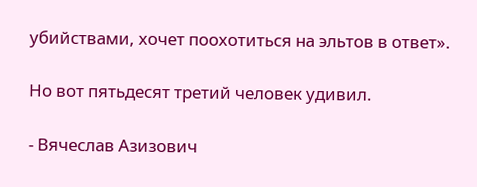убийствами, хочет поохотиться на эльтов в ответ».

Но вот пятьдесят третий человек удивил.

- Вячеслав Азизович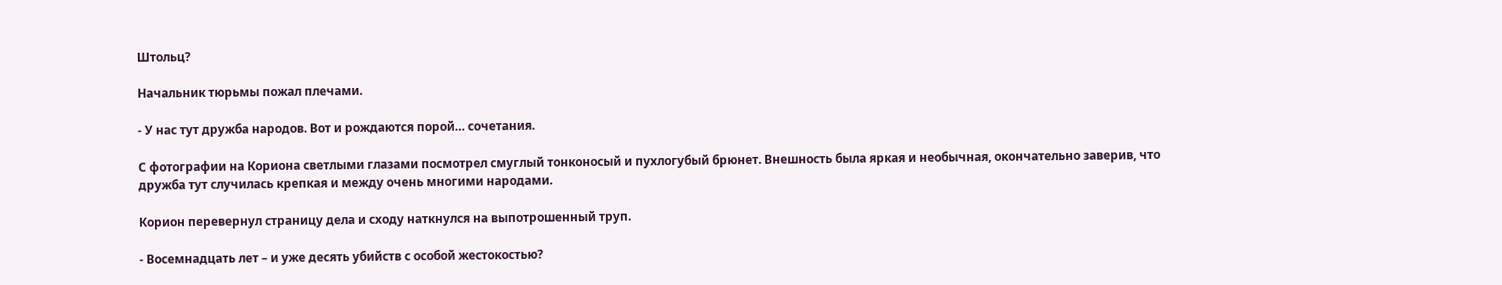Штольц?

Начальник тюрьмы пожал плечами.

- У нас тут дружба народов. Вот и рождаются порой… сочетания.

С фотографии на Кориона светлыми глазами посмотрел смуглый тонконосый и пухлогубый брюнет. Внешность была яркая и необычная, окончательно заверив, что дружба тут случилась крепкая и между очень многими народами.

Корион перевернул страницу дела и сходу наткнулся на выпотрошенный труп.

- Восемнадцать лет – и уже десять убийств с особой жестокостью?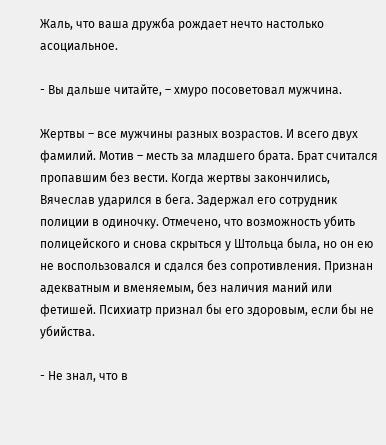Жаль, что ваша дружба рождает нечто настолько асоциальное.

- Вы дальше читайте, – хмуро посоветовал мужчина.

Жертвы – все мужчины разных возрастов. И всего двух фамилий. Мотив – месть за младшего брата. Брат считался пропавшим без вести. Когда жертвы закончились, Вячеслав ударился в бега. Задержал его сотрудник полиции в одиночку. Отмечено, что возможность убить полицейского и снова скрыться у Штольца была, но он ею не воспользовался и сдался без сопротивления. Признан адекватным и вменяемым, без наличия маний или фетишей. Психиатр признал бы его здоровым, если бы не убийства.

- Не знал, что в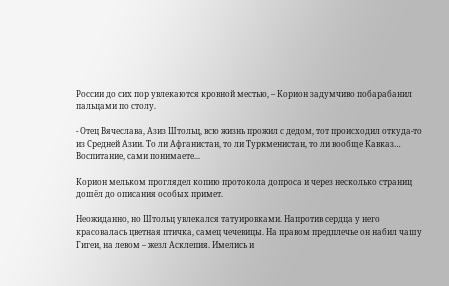России до сих пор увлекаются кровной местью, – Корион задумчиво побарабанил пальцами по столу.

- Отец Вячеслава, Азиз Штольц, всю жизнь прожил с дедом, тот происходил откуда-то из Средней Азии. То ли Афганистан, то ли Туркменистан, то ли вообще Кавказ… Воспитание, сами понимаете...

Корион мельком проглядел копию протокола допроса и через несколько страниц дошёл до описания особых примет.

Неожиданно, но Штольц увлекался татуировками. Напротив сердца у него красовалась цветная птичка, самец чечевицы. На правом предплечье он набил чашу Гигеи, на левом – жезл Асклепия. Имелись и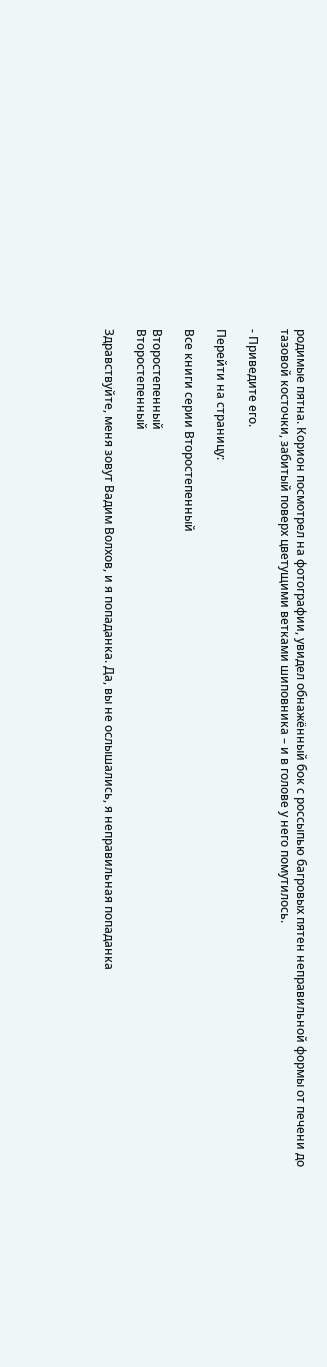родимые пятна. Корион посмотрел на фотографии, увидел обнажённый бок с россыпью багровых пятен неправильной формы от печени до тазовой косточки, забитый поверх цветущими ветками шиповника – и в голове у него помутилось.

- Приведите его.

Перейти на страницу:

Все книги серии Второстепенный

Второстепенный
Второстепенный

Здравствуйте, меня зовут Вадим Волхов, и я попаданка. Да, вы не ослышались, я неправильная попаданка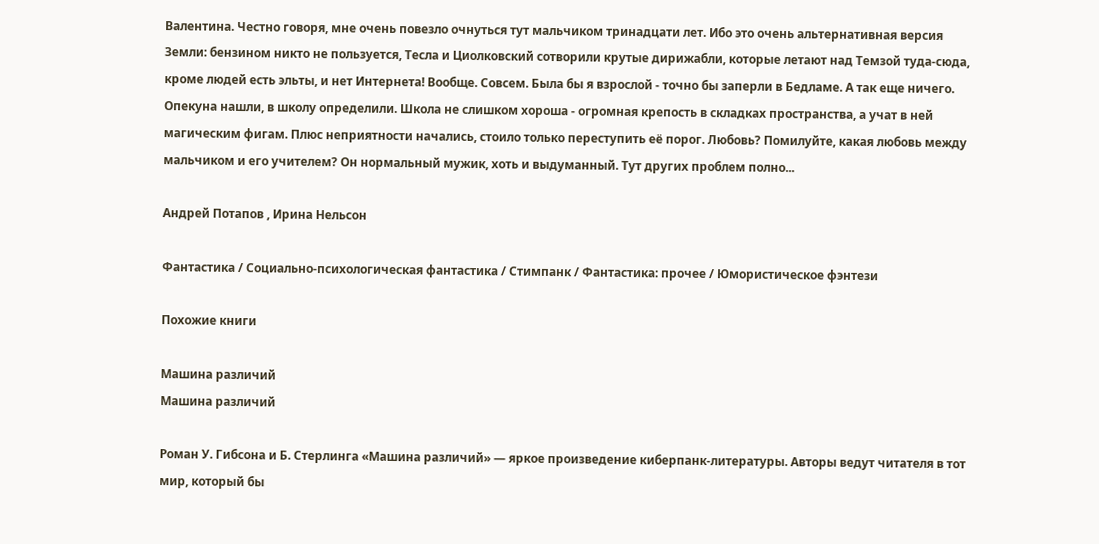Валентина. Честно говоря, мне очень повезло очнуться тут мальчиком тринадцати лет. Ибо это очень альтернативная версия Земли: бензином никто не пользуется, Тесла и Циолковский сотворили крутые дирижабли, которые летают над Темзой туда-сюда, кроме людей есть эльты, и нет Интернета! Вообще. Совсем. Была бы я взрослой - точно бы заперли в Бедламе. А так еще ничего. Опекуна нашли, в школу определили. Школа не слишком хороша - огромная крепость в складках пространства, а учат в ней магическим фигам. Плюс неприятности начались, стоило только переступить её порог. Любовь? Помилуйте, какая любовь между мальчиком и его учителем? Он нормальный мужик, хоть и выдуманный. Тут других проблем полно...

Андрей Потапов , Ирина Нельсон

Фантастика / Социально-психологическая фантастика / Стимпанк / Фантастика: прочее / Юмористическое фэнтези

Похожие книги

Машина различий
Машина различий

Роман У. Гибсона и Б. Стерлинга «Машина различий» — яркое произведение киберпанк-литературы. Авторы ведут читателя в тот мир, который бы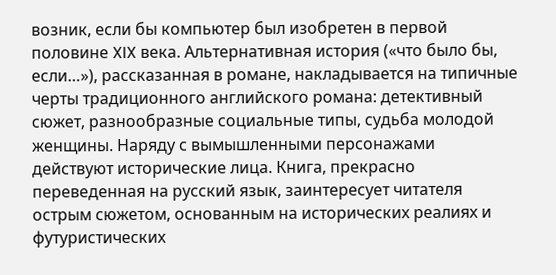возник, если бы компьютер был изобретен в первой половине XIX века. Альтернативная история («что было бы, если…»), рассказанная в романе, накладывается на типичные черты традиционного английского романа: детективный сюжет, разнообразные социальные типы, судьба молодой женщины. Наряду с вымышленными персонажами действуют исторические лица. Книга, прекрасно переведенная на русский язык, заинтересует читателя острым сюжетом, основанным на исторических реалиях и футуристических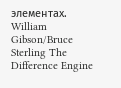элементах. William Gibson/Bruce Sterling The Difference Engine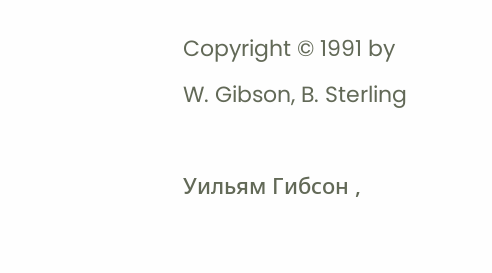Copyright © 1991 by W. Gibson, B. Sterling

Уильям Гибсон ,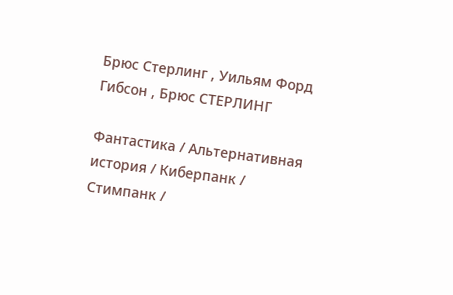Брюс Стерлинг , Уильям Форд Гибсон , Брюс СТЕРЛИНГ

Фантастика / Альтернативная история / Киберпанк / Стимпанк /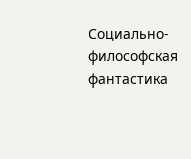Социально-философская фантастика